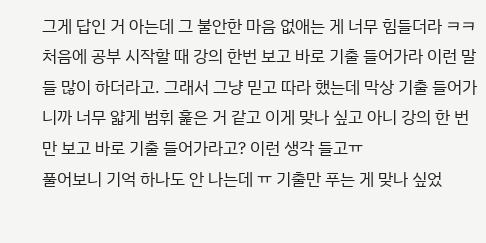그게 답인 거 아는데 그 불안한 마음 없애는 게 너무 힘들더라 ㅋㅋ 처음에 공부 시작할 때 강의 한번 보고 바로 기출 들어가라 이런 말들 많이 하더라고. 그래서 그냥 믿고 따라 했는데 막상 기출 들어가니까 너무 얇게 범휘 훑은 거 같고 이게 맞나 싶고 아니 강의 한 번만 보고 바로 기출 들어가라고? 이런 생각 들고ㅠ
풀어보니 기억 하나도 안 나는데 ㅠ 기출만 푸는 게 맞나 싶었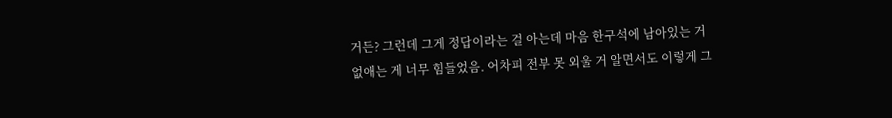거든? 그런데 그게 정답이라는 걸 아는데 마음 한구석에 남아있는 거 없애는 게 너무 힘들었음. 어차피 전부 못 외울 거 알면서도 이렇게 그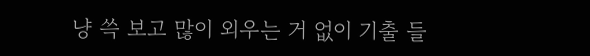냥 쓱 보고 많이 외우는 거 없이 기출 들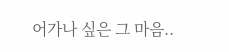어가나 싶은 그 마음..